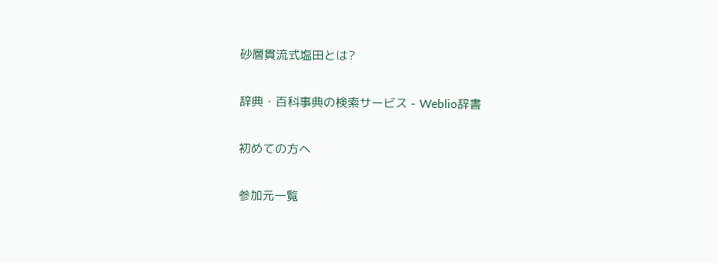砂層貫流式塩田とは?

辞典・百科事典の検索サービス - Weblio辞書

初めての方へ

参加元一覧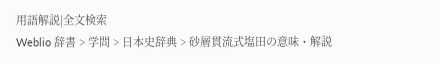用語解説|全文検索
Weblio 辞書 > 学問 > 日本史辞典 > 砂層貫流式塩田の意味・解説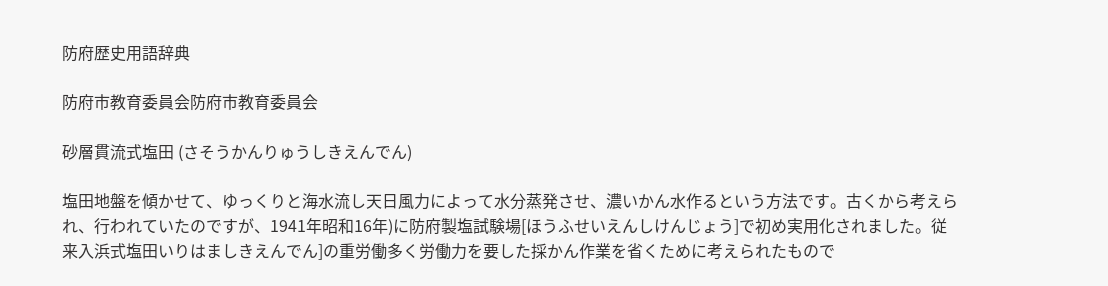防府歴史用語辞典

防府市教育委員会防府市教育委員会

砂層貫流式塩田 (さそうかんりゅうしきえんでん)

塩田地盤を傾かせて、ゆっくりと海水流し天日風力によって水分蒸発させ、濃いかん水作るという方法です。古くから考えられ、行われていたのですが、1941年昭和16年)に防府製塩試験場[ほうふせいえんしけんじょう]で初め実用化されました。従来入浜式塩田いりはましきえんでん]の重労働多く労働力を要した採かん作業を省くために考えられたもので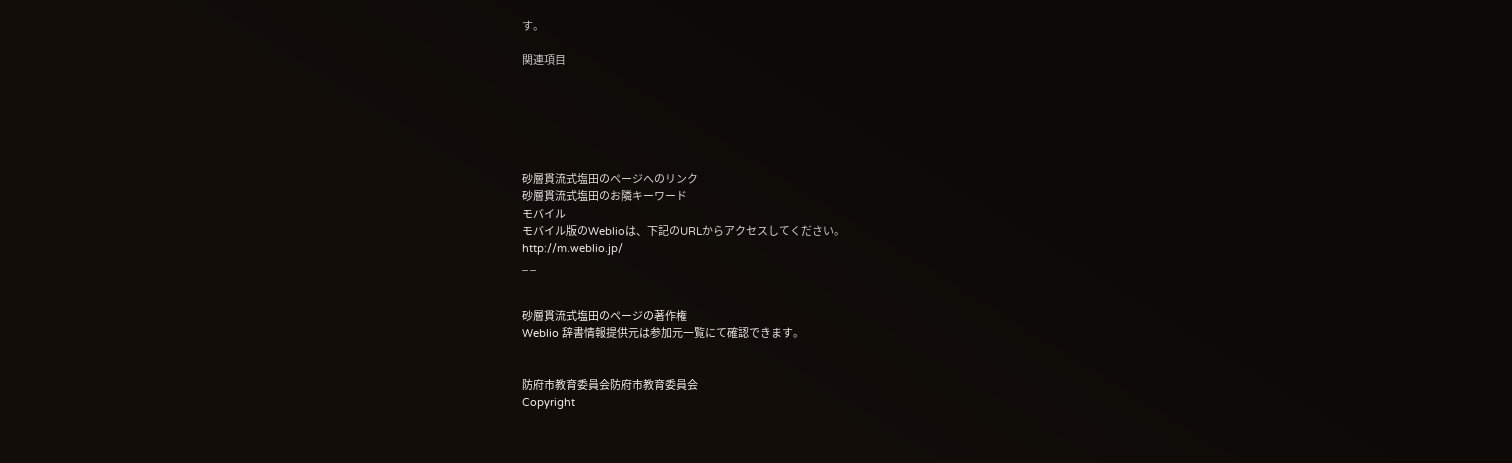す。

関連項目






砂層貫流式塩田のページへのリンク
砂層貫流式塩田のお隣キーワード
モバイル
モバイル版のWeblioは、下記のURLからアクセスしてください。
http://m.weblio.jp/
_ _


砂層貫流式塩田のページの著作権
Weblio 辞書情報提供元は参加元一覧にて確認できます。


防府市教育委員会防府市教育委員会
Copyright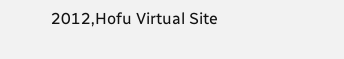2012,Hofu Virtual Site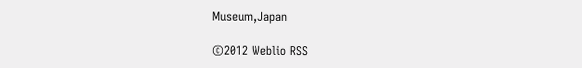Museum,Japan

©2012 Weblio RSS